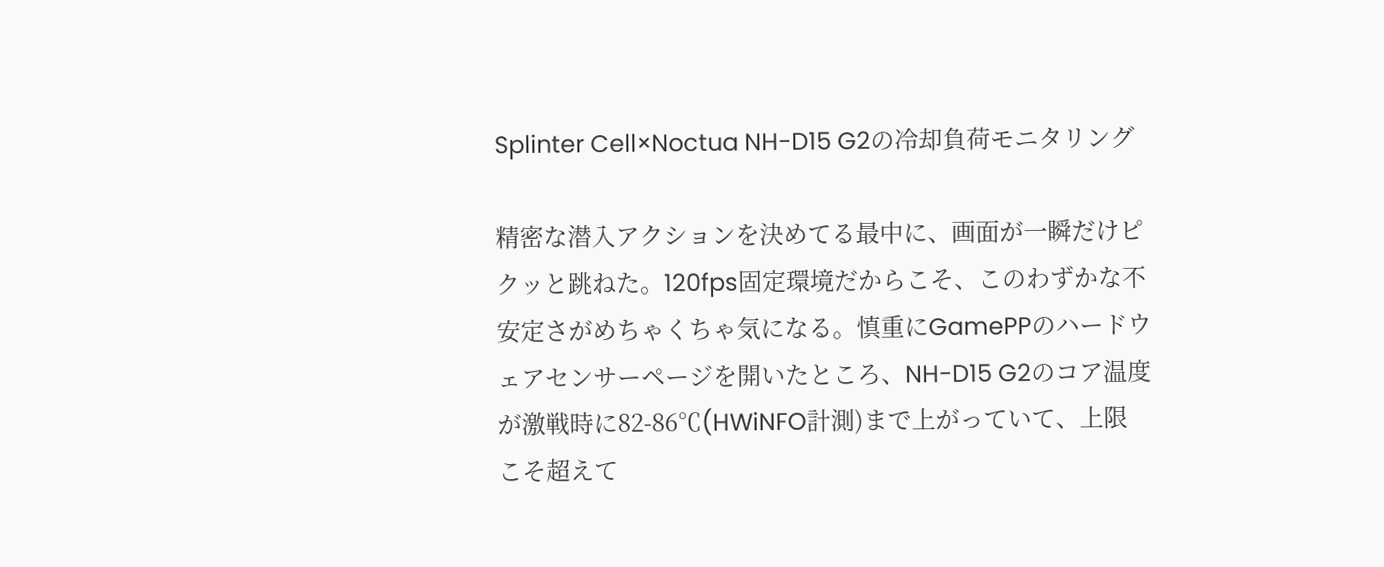Splinter Cell×Noctua NH-D15 G2の冷却負荷モニタリング

精密な潜入アクションを決めてる最中に、画面が一瞬だけピクッと跳ねた。120fps固定環境だからこそ、このわずかな不安定さがめちゃくちゃ気になる。慎重にGamePPのハードウェアセンサーページを開いたところ、NH-D15 G2のコア温度が激戦時に82-86℃(HWiNFO計測)まで上がっていて、上限こそ超えて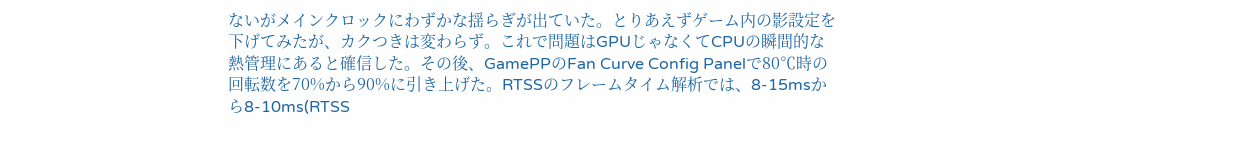ないがメインクロックにわずかな揺らぎが出ていた。とりあえずゲーム内の影設定を下げてみたが、カクつきは変わらず。これで問題はGPUじゃなくてCPUの瞬間的な熱管理にあると確信した。その後、GamePPのFan Curve Config Panelで80℃時の回転数を70%から90%に引き上げた。RTSSのフレームタイム解析では、8-15msから8-10ms(RTSS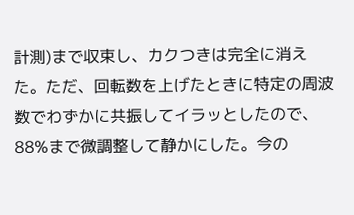計測)まで収束し、カクつきは完全に消えた。ただ、回転数を上げたときに特定の周波数でわずかに共振してイラッとしたので、88%まで微調整して静かにした。今の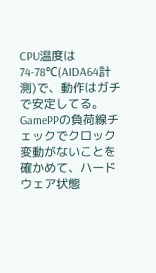CPU温度は74-78℃(AIDA64計測)で、動作はガチで安定してる。GamePPの負荷線チェックでクロック変動がないことを確かめて、ハードウェア状態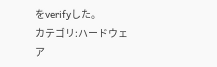をverifyした。
カテゴリ:ハードウェア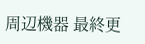周辺機器 最終更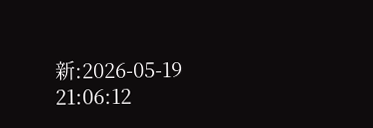新:2026-05-19 21:06:12